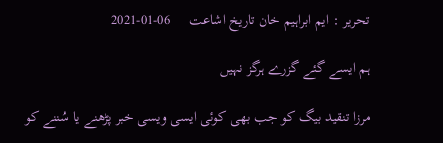تحریر : ایم ابراہیم خان تاریخ اشاعت     06-01-2021

ہم ایسے گئے گزرے ہرگز نہیں

مرزا تنقید بیگ کو جب بھی کوئی ایسی ویسی خبر پڑھنے یا سُننے کو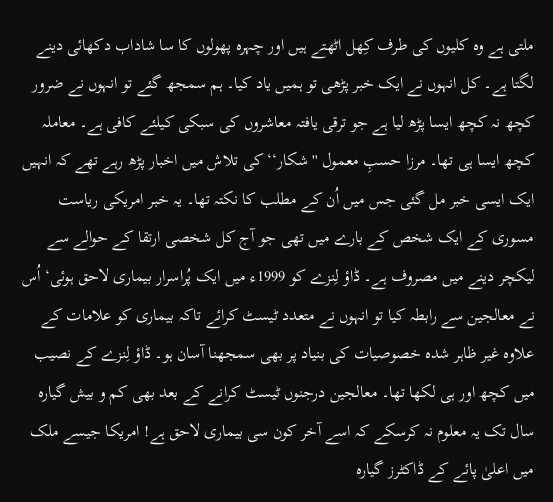ملتی ہے وہ کلیوں کی طرف کِھل اٹھتے ہیں اور چہرہ پھولوں کا سا شاداب دکھائی دینے لگتا ہے۔ کل انہوں نے ایک خبر پڑھی تو ہمیں یاد کیا۔ ہم سمجھ گئے تو انہوں نے ضرور کچھ نہ کچھ ایسا پڑھ لیا ہے جو ترقی یافتہ معاشروں کی سبکی کیلئے کافی ہے۔ معاملہ کچھ ایسا ہی تھا۔ مرزا حسبِ معمول ''شکار‘‘ کی تلاش میں اخبار پڑھ رہے تھے کہ انہیں ایک ایسی خبر مل گئی جس میں اُن کے مطلب کا نکتہ تھا۔ یہ خبر امریکی ریاست مسوری کے ایک شخص کے بارے میں تھی جو آج کل شخصی ارتقا کے حوالے سے لیکچر دینے میں مصروف ہے۔ ڈاؤ لِنزے کو 1999ء میں ایک پُراسرار بیماری لاحق ہوئی‘ اُس نے معالجین سے رابطہ کیا تو انہوں نے متعدد ٹیسٹ کرائے تاکہ بیماری کو علامات کے علاوہ غیر ظاہر شدہ خصوصیات کی بنیاد پر بھی سمجھنا آسان ہو۔ ڈاؤ لِنزے کے نصیب میں کچھ اور ہی لکھا تھا۔ معالجین درجنوں ٹیسٹ کرانے کے بعد بھی کم و بیش گیارہ سال تک یہ معلوم نہ کرسکے کہ اسے آخر کون سی بیماری لاحق ہے! امریکا جیسے ملک میں اعلیٰ پائے کے ڈاکٹرز گیارہ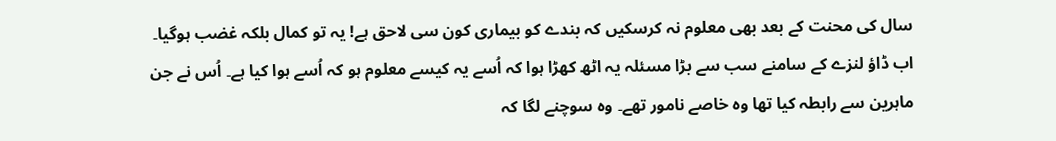سال کی محنت کے بعد بھی معلوم نہ کرسکیں کہ بندے کو بیماری کون سی لاحق ہے! یہ تو کمال بلکہ غضب ہوگیا۔ اب ڈاؤ لنزے کے سامنے سب سے بڑا مسئلہ یہ اٹھ کھڑا ہوا کہ اُسے یہ کیسے معلوم ہو کہ اُسے ہوا کیا ہے۔ اُس نے جن ماہرین سے رابطہ کیا تھا وہ خاصے نامور تھے۔ وہ سوچنے لگا کہ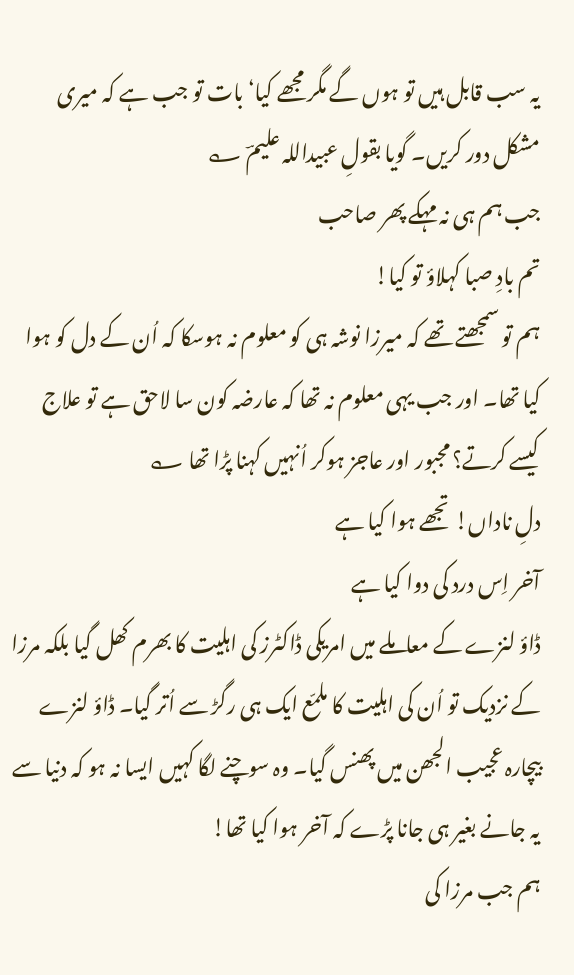یہ سب قابل ہیں تو ہوں گے مگر مجھے کیا‘ بات تو جب ہے کہ میری مشکل دور کریں۔ گویا بقولِ عبیداللہ علیمؔ ؎
جب ہم ہی نہ مہکے پھر صاحب
تم بادِ صبا کہلاؤ تو کیا!
ہم تو سمجھتے تھے کہ میرزا نوشہ ہی کو معلوم نہ ہوسکا کہ اُن کے دل کو ہوا کیا تھا۔ اور جب یہی معلوم نہ تھا کہ عارضہ کون سا لاحق ہے تو علاج کیسے کرتے؟ مجبور اور عاجز ہوکر اُنہیں کہنا پڑا تھا ؎
دلِ ناداں! تجھے ہوا کیا ہے
آخر اِس درد کی دوا کیا ہے
ڈاؤ لنزے کے معاملے میں امریکی ڈاکٹرز کی اہلیت کا بھرم کھل گیا بلکہ مرزا کے نزدیک تو اُن کی اہلیت کا ملمّع ایک ہی رگڑ سے اُتر گیا۔ ڈاؤ لنزے بیچارہ عجیب الجھن میں پھنس گیا۔ وہ سوچنے لگا کہیں ایسا نہ ہو کہ دنیا سے یہ جانے بغیر ہی جانا پڑے کہ آخر ہوا کیا تھا!
ہم جب مرزا کی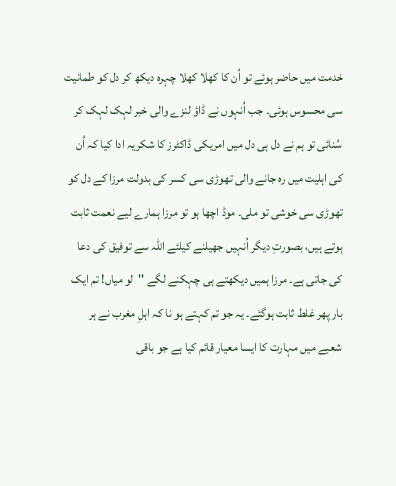خدمت میں حاضر ہوئے تو اُن کا کھلا کھلا چہرہ دیکھ کر دل کو طمانیت سی محسوس ہوئی۔ جب اُنہوں نے ڈاؤ لنزے والی خبر لہک لہک کر سُنائی تو ہم نے دل ہی دل میں امریکی ڈاکٹرز کا شکریہ ادا کیا کہ اُن کی اہلیت میں رہ جانے والی تھوڑی سی کسر کی بدولت مرزا کے دل کو تھوڑی سی خوشی تو ملی۔ موڈ اچھا ہو تو مرزا ہمارے لیے نعمت ثابت ہوتے ہیں، بصورتِ دیگر اُنہیں جھیلنے کیلئے اللہ سے توفیق کی دعا کی جاتی ہے۔ مرزا ہمیں دیکھتے ہی چہکنے لگے ''لو میاں! تم ایک بار پھر غلط ثابت ہوگئے۔ یہ جو تم کہتے ہو نا کہ اہلِ مغرب نے ہر شعبے میں مہارت کا ایسا معیار قائم کیا ہے جو باقی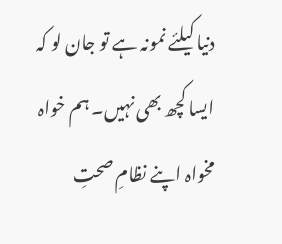دنیا کیلئے نمونہ ہے تو جان لو کہ ایسا کچھ بھی نہیں۔ ہم خواہ مخواہ اپنے نظامِ صحتِ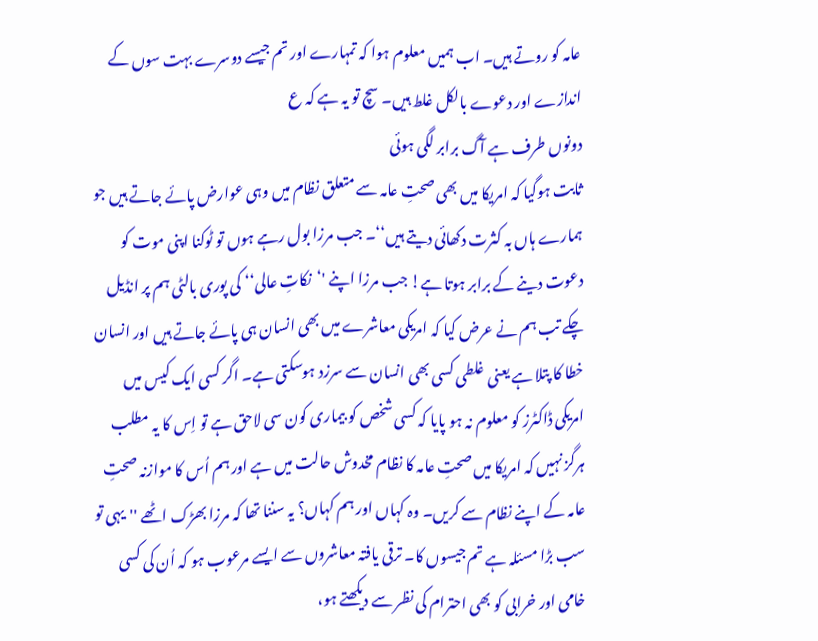عامہ کو روتے ہیں۔ اب ہمیں معلوم ہوا کہ تمہارے اور تم جیسے دوسرے بہت سوں کے اندازے اور دعوے بالکل غلط ہیں۔ سچ تو یہ ہے کہ ع
دونوں طرف ہے آگ برابر لگی ہوئی
ثابت ہوگیا کہ امریکا میں بھی صحتِ عامہ سے متعلق نظام میں وہی عوارض پائے جاتے ہیں جو ہمارے ہاں بہ کثرت دکھائی دیتے ہیں‘‘۔ جب مرزا بول رہے ہوں تو ٹوکنا اپنی موت کو دعوت دینے کے برابر ہوتا ہے! جب مرزا اپنے '‘نکاتِ عالی‘‘ کی پوری بالٹی ہم پر انڈیل چکے تب ہم نے عرض کیا کہ امریکی معاشرے میں بھی انسان ہی پائے جاتے ہیں اور انسان خطا کا پتلا ہے یعنی غلطی کسی بھی انسان سے سرزد ہوسکتی ہے۔ اگر کسی ایک کیس میں امریکی ڈاکٹرز کو معلوم نہ ہو پایا کہ کسی شخص کو بیماری کون سی لاحق ہے تو اِس کا یہ مطلب ہرگز نہیں کہ امریکا میں صحتِ عامہ کا نظام مخدوش حالت میں ہے اور ہم اُس کا موازنہ صحتِ عامہ کے اپنے نظام سے کریں۔ وہ کہاں اور ہم کہاں؟ یہ سننا تھا کہ مرزا بھڑک اٹھے ''یہی تو سب بڑا مسئلہ ہے تم جیسوں کا۔ ترقی یافتہ معاشروں سے ایسے مرعوب ہو کہ اُن کی کسی خامی اور خرابی کو بھی احترام کی نظر سے دیکھتے ہو،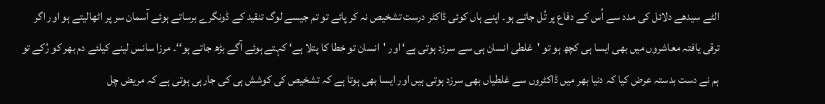الٹے سیدھے دلائل کی مدد سے اُس کے دفاع پر تُل جاتے ہو۔ اپنے ہاں کوئی ڈاکٹر درست تشخیص نہ کر پائے تو تم جیسے لوگ تنقید کے ڈونگرے برساتے ہوئے آسمان سر پر اٹھالیتے ہو اور اگر ترقی یافتہ معاشروں میں بھی ایسا ہی کچھ ہو تو 'غلطی انسان ہی سے سرزد ہوتی ہے‘ اور 'انسان تو خطا کا پتلا ہے‘ کہتے ہوئے آگے بڑھ جاتے ہو‘‘۔ مرزا سانس لینے کیلئے دم بھر کو رُکے تو ہم نے دست بدستہ عرض کیا کہ دنیا بھر میں ڈاکٹروں سے غلطیاں بھی سرزد ہوتی ہیں اور ایسا بھی ہوتا ہے کہ تشخیص کی کوشش ہی کی جارہی ہوتی ہے کہ مریض چل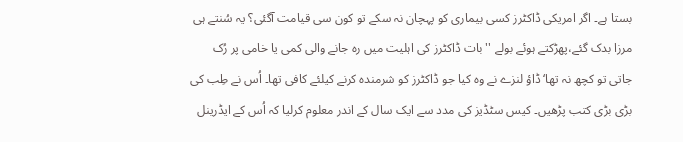بستا ہے۔ اگر امریکی ڈاکٹرز کسی بیماری کو پہچان نہ سکے تو کون سی قیامت آگئی؟ یہ سُنتے ہی مرزا بدک گئے،پھڑکتے ہوئے بولے ''بات ڈاکٹرز کی اہلیت میں رہ جانے والی کمی یا خامی پر رُک جاتی تو کچھ نہ تھا‘ ڈاؤ لنزے نے وہ کیا جو ڈاکٹرز کو شرمندہ کرنے کیلئے کافی تھا۔ اُس نے طِب کی بڑی بڑی کتب پڑھیں۔ کیس سٹڈیز کی مدد سے ایک سال کے اندر معلوم کرلیا کہ اُس کے ایڈرینل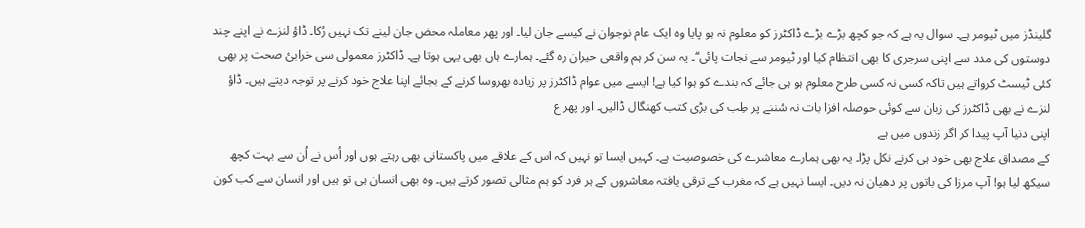گلینڈز میں ٹیومر ہے۔ سوال یہ ہے کہ جو کچھ بڑے بڑے ڈاکٹرز کو معلوم نہ ہو پایا وہ ایک عام نوجوان نے کیسے جان لیا۔ اور پھر معاملہ محض جان لینے تک نہیں رُکا۔ ڈاؤ لنزے نے اپنے چند دوستوں کی مدد سے اپنی سرجری کا بھی انتظام کیا اور ٹیومر سے نجات پائی‘‘۔ یہ سن کر ہم واقعی حیران رہ گئے۔ ہمارے ہاں بھی یہی ہوتا ہے۔ ڈاکٹرز معمولی سی خرابیٔ صحت پر بھی کئی ٹیسٹ کرواتے ہیں تاکہ کسی نہ کسی طرح معلوم ہو ہی جائے کہ بندے کو ہوا کیا ہے! ایسے میں عوام ڈاکٹرز پر زیادہ بھروسا کرنے کے بجائے اپنا علاج خود کرنے پر توجہ دیتے ہیں۔ ڈاؤ لنزے نے بھی ڈاکٹرز کی زبان سے کوئی حوصلہ افزا بات نہ سُننے پر طِب کی بڑی کتب کھنگال ڈالیں۔ اور پھر ع
اپنی دنیا آپ پیدا کر اگر زندوں میں ہے
کے مصداق علاج بھی خود ہی کرنے نکل پڑا۔ یہ بھی ہمارے معاشرے کی خصوصیت ہے۔ کہیں ایسا تو نہیں کہ اس کے علاقے میں پاکستانی بھی رہتے ہوں اور اُس نے اُن سے بہت کچھ سیکھ لیا ہو! آپ مرزا کی باتوں پر دھیان نہ دیں۔ ایسا نہیں ہے کہ مغرب کے ترقی یافتہ معاشروں کے ہر فرد کو ہم مثالی تصور کرتے ہیں۔ وہ بھی انسان ہی تو ہیں اور انسان سے کب کون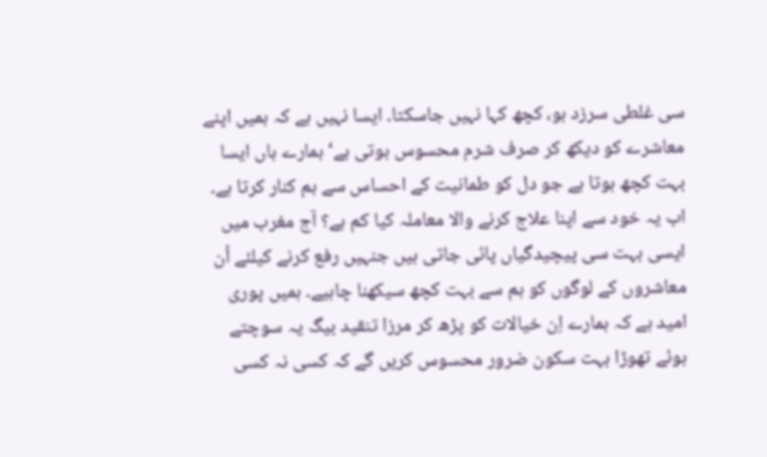سی غلطی سرزد ہو، کچھ کہا نہیں جاسکتا۔ ایسا نہیں ہے کہ ہمیں اپنے معاشرے کو دیکھ کر صرف شرم محسوس ہوتی ہے‘ ہمارے ہاں ایسا بہت کچھ ہوتا ہے جو دل کو طمانیت کے احساس سے ہم کنار کرتا ہے۔ اب یہ خود سے اپنا علاج کرنے والا معاملہ کیا کم ہے؟ آج مغرب میں ایسی بہت سی پیچیدگیاں پائی جاتی ہیں جنہیں رفع کرنے کیلئے اُن معاشروں کے لوگوں کو ہم سے بہت کچھ سیکھنا چاہیے۔ ہمیں پوری امید ہے کہ ہمارے اِن خیالات کو پڑھ کر مرزا تنقید بیگ یہ سوچتے ہوئے تھوڑا بہت سکون ضرور محسوس کریں گے کہ کسی نہ کسی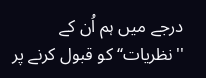درجے میں ہم اُن کے ''نظریات‘‘ کو قبول کرنے پر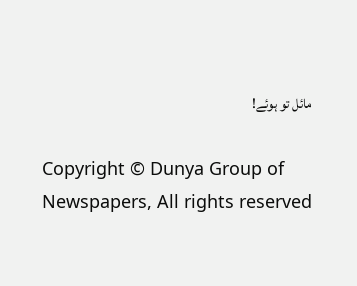مائل تو ہوئے!

Copyright © Dunya Group of Newspapers, All rights reserved